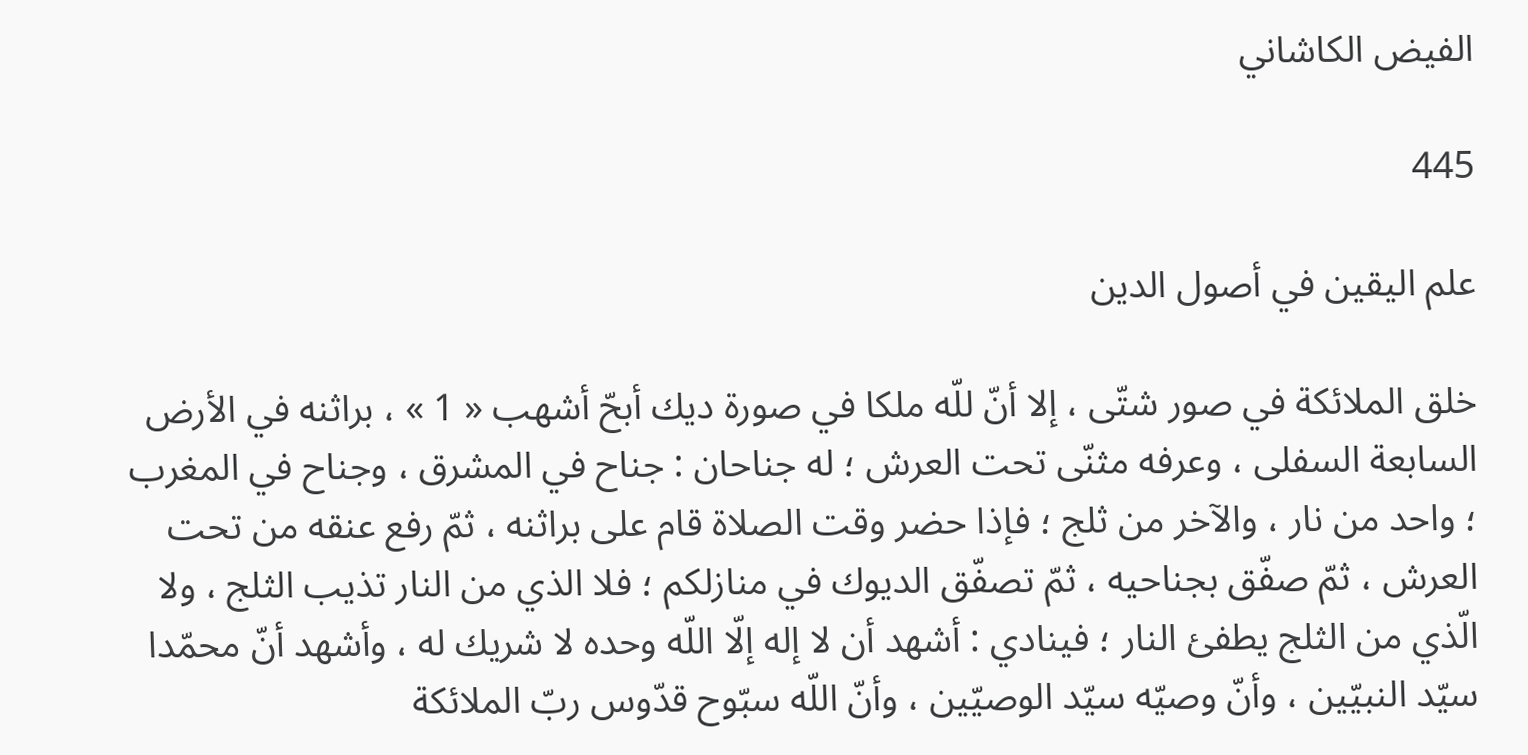الفيض الكاشاني

445

علم اليقين في أصول الدين

خلق الملائكة في صور شتّى ، إلا أنّ للّه ملكا في صورة ديك أبحّ أشهب « 1 » ، براثنه في الأرض السابعة السفلى ، وعرفه مثنّى تحت العرش ؛ له جناحان : جناح في المشرق ، وجناح في المغرب ؛ واحد من نار ، والآخر من ثلج ؛ فإذا حضر وقت الصلاة قام على براثنه ، ثمّ رفع عنقه من تحت العرش ، ثمّ صفّق بجناحيه ، ثمّ تصفّق الديوك في منازلكم ؛ فلا الذي من النار تذيب الثلج ، ولا الّذي من الثلج يطفئ النار ؛ فينادي : أشهد أن لا إله إلّا اللّه وحده لا شريك له ، وأشهد أنّ محمّدا سيّد النبيّين ، وأنّ وصيّه سيّد الوصيّين ، وأنّ اللّه سبّوح قدّوس ربّ الملائكة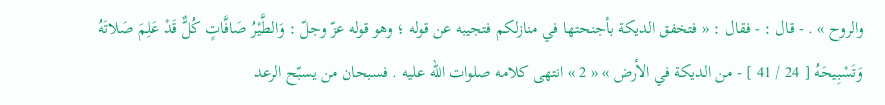والروح » . - قال : - فقال : « فتخفق الديكة بأجنحتها في منازلكم فتجيبه عن قوله ؛ وهو قوله عزّ وجلّ : وَالطَّيْرُ صَافَّاتٍ كُلٌّ قَدْ عَلِمَ صَلاتَهُ وَتَسْبِيحَهُ [ 24 / 41 ] - من الديكة في الأرض » « 2 » انتهى كلامه صلوات اللّه عليه . فسبحان من يسبّح الرعد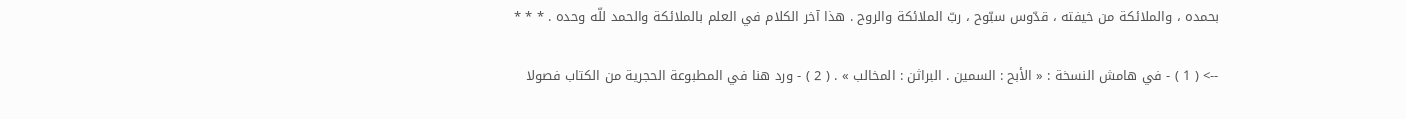بحمده ، والملائكة من خيفته ، قدّوس سبّوح ، ربّ الملائكة والروح . هذا آخر الكلام في العلم بالملائكة والحمد للّه وحده . * * *

--> ( 1 ) - في هامش النسخة : « الأبح : السمين . البراثن : المخالب » . ( 2 ) - ورد هنا في المطبوعة الحجرية من الكتاب فصولا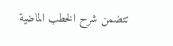تتضمن شرح الخطب الماضية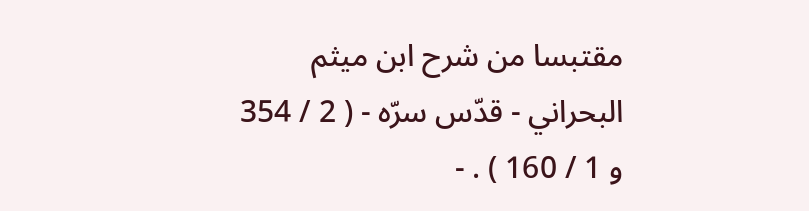مقتبسا من شرح ابن ميثم البحراني - قدّس سرّه - ( 2 / 354 و 1 / 160 ) . -